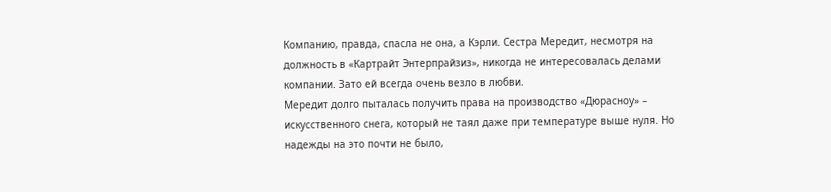Компанию, правда, спасла не она, а Кэрли. Сестра Мередит, несмотря на должность в «Картрайт Энтерпрайзиз», никогда не интересовалась делами компании. Зато ей всегда очень везло в любви.
Мередит долго пыталась получить права на производство «Дюрасноу» – искусственного снега, который не таял даже при температуре выше нуля. Но надежды на это почти не было,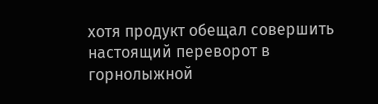хотя продукт обещал совершить настоящий переворот в горнолыжной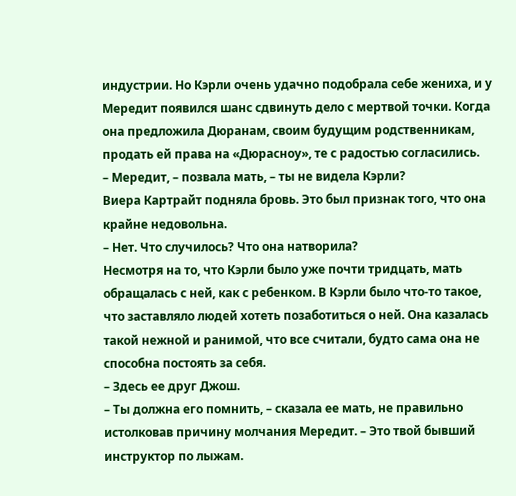индустрии. Но Кэрли очень удачно подобрала себе жениха, и у Мередит появился шанс сдвинуть дело с мертвой точки. Когда она предложила Дюранам, своим будущим родственникам, продать ей права на «Дюрасноу», те с радостью согласились.
– Мередит, – позвала мать, – ты не видела Кэрли?
Виера Картрайт подняла бровь. Это был признак того, что она крайне недовольна.
– Нет. Что случилось? Что она натворила?
Несмотря на то, что Кэрли было уже почти тридцать, мать обращалась с ней, как с ребенком. В Кэрли было что-то такое, что заставляло людей хотеть позаботиться о ней. Она казалась такой нежной и ранимой, что все считали, будто сама она не способна постоять за себя.
– Здесь ее друг Джош.
– Ты должна его помнить, – сказала ее мать, не правильно истолковав причину молчания Мередит. – Это твой бывший инструктор по лыжам.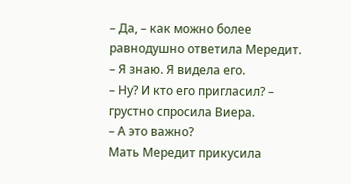– Да, – как можно более равнодушно ответила Мередит. – Я знаю. Я видела его.
– Ну? И кто его пригласил? – грустно спросила Виера.
– А это важно?
Мать Мередит прикусила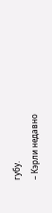губу.
– Кэрли недавно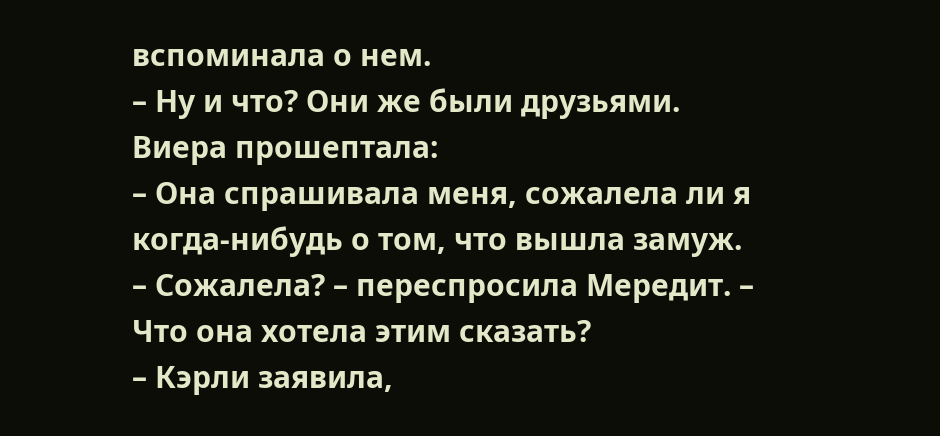вспоминала о нем.
– Ну и что? Они же были друзьями.
Виера прошептала:
– Она спрашивала меня, сожалела ли я когда-нибудь о том, что вышла замуж.
– Сожалела? – переспросила Мередит. – Что она хотела этим сказать?
– Кэрли заявила,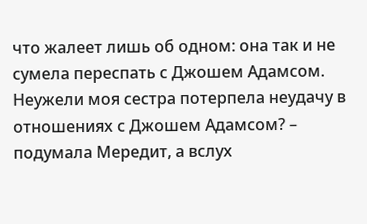что жалеет лишь об одном: она так и не сумела переспать с Джошем Адамсом.
Неужели моя сестра потерпела неудачу в отношениях с Джошем Адамсом? – подумала Мередит, а вслух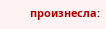произнесла: